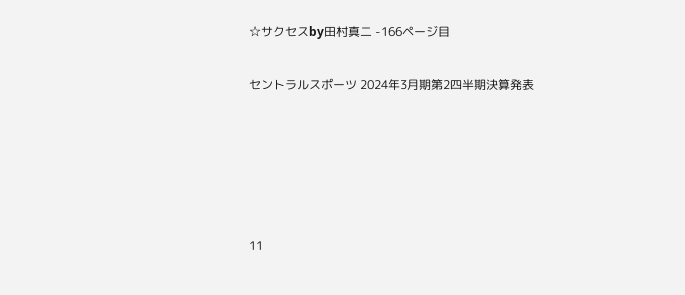☆サクセスby田村真二 -166ページ目

セントラルスポーツ 2024年3月期第2四半期決算発表





11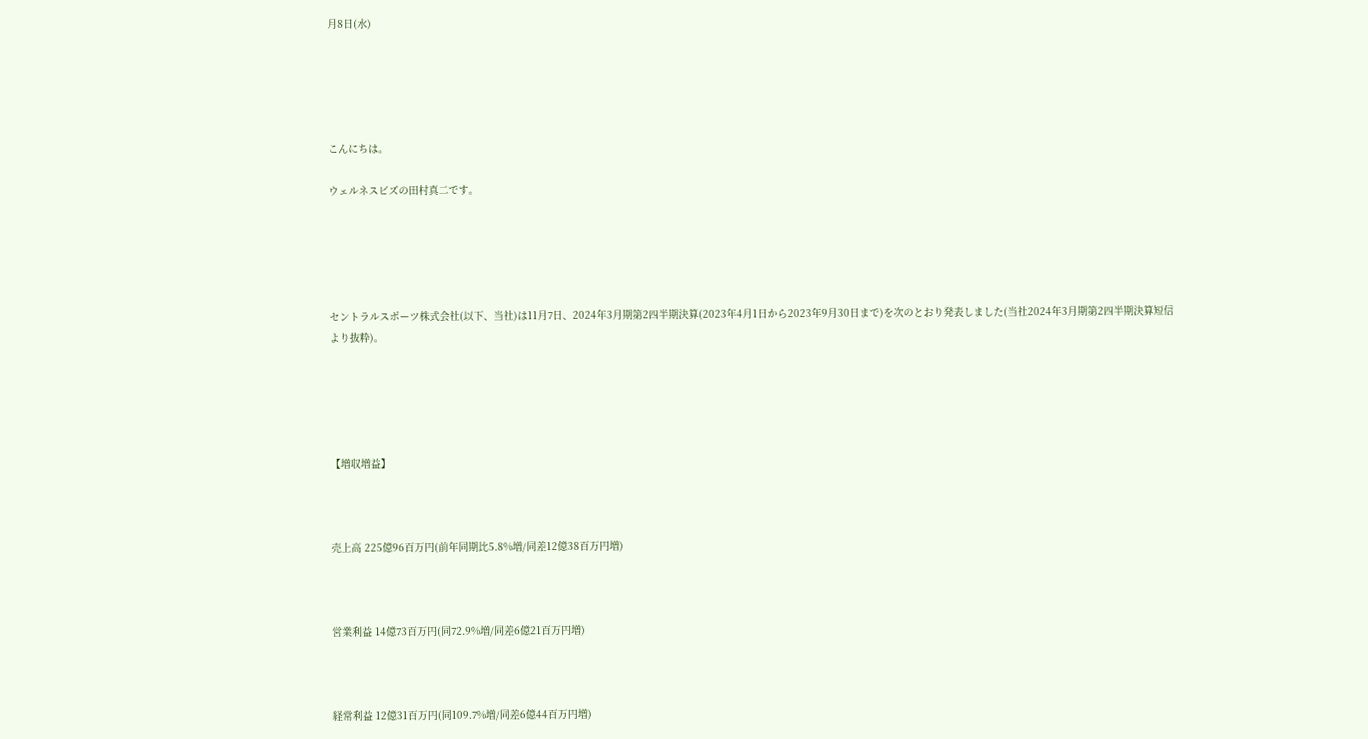月8日(水)





こんにちは。

ウェルネスビズの田村真二です。





セントラルスポーツ株式会社(以下、当社)は11月7日、2024年3月期第2四半期決算(2023年4月1日から2023年9月30日まで)を次のとおり発表しました(当社2024年3月期第2四半期決算短信より抜粋)。





【増収増益】



売上高 225億96百万円(前年同期比5.8%増/同差12億38百万円増)



営業利益 14億73百万円(同72.9%増/同差6億21百万円増)



経常利益 12億31百万円(同109.7%増/同差6億44百万円増)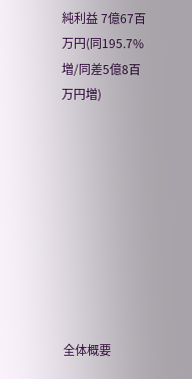純利益 7億67百万円(同195.7%増/同差5億8百万円増)









 全体概要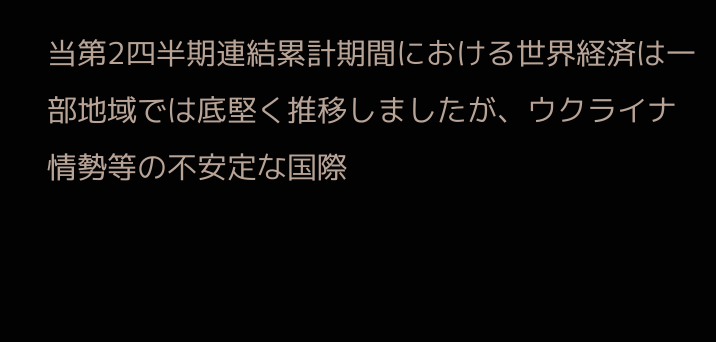当第2四半期連結累計期間における世界経済は一部地域では底堅く推移しましたが、ウクライナ情勢等の不安定な国際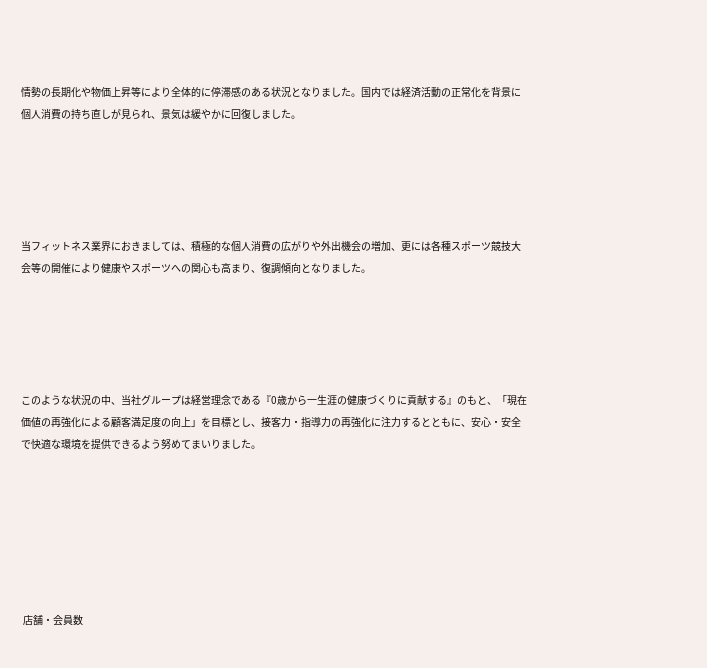情勢の長期化や物価上昇等により全体的に停滞感のある状況となりました。国内では経済活動の正常化を背景に個人消費の持ち直しが見られ、景気は緩やかに回復しました。





当フィットネス業界におきましては、積極的な個人消費の広がりや外出機会の増加、更には各種スポーツ競技大会等の開催により健康やスポーツへの関心も高まり、復調傾向となりました。





このような状況の中、当社グループは経営理念である『0歳から一生涯の健康づくりに貢献する』のもと、「現在価値の再強化による顧客満足度の向上」を目標とし、接客力・指導力の再強化に注力するとともに、安心・安全で快適な環境を提供できるよう努めてまいりました。







 店舗・会員数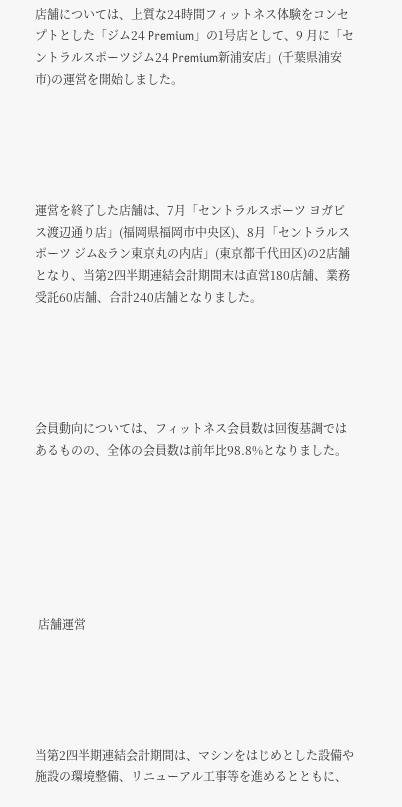店舗については、上質な24時間フィットネス体験をコンセプトとした「ジム24 Premium」の1号店として、9 月に「セントラルスポーツジム24 Premium新浦安店」(千葉県浦安市)の運営を開始しました。





運営を終了した店舗は、7月「セントラルスポーツ ヨガピス渡辺通り店」(福岡県福岡市中央区)、8月「セントラルスポーツ ジム&ラン東京丸の内店」(東京都千代田区)の2店舗となり、当第2四半期連結会計期間末は直営180店舗、業務受託60店舗、合計240店舗となりました。





会員動向については、フィットネス会員数は回復基調ではあるものの、全体の会員数は前年比98.8%となりました。







 店舗運営





当第2四半期連結会計期間は、マシンをはじめとした設備や施設の環境整備、リニューアル工事等を進めるとともに、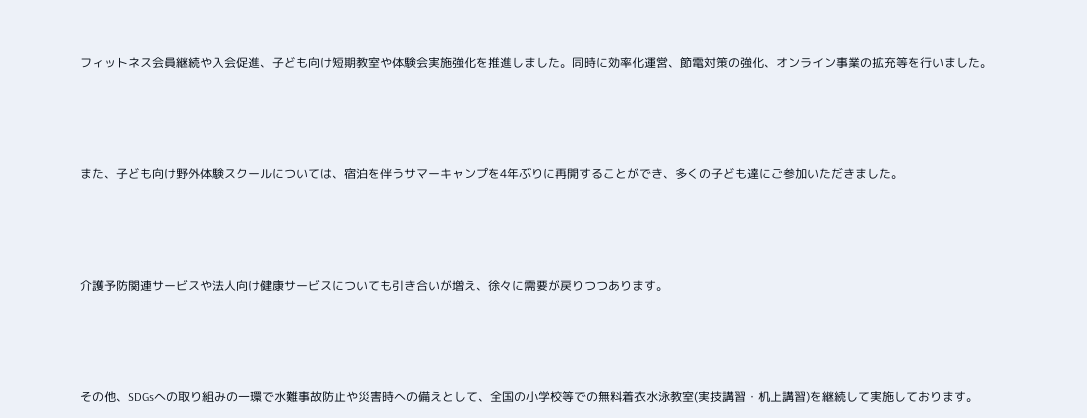フィットネス会員継続や入会促進、子ども向け短期教室や体験会実施強化を推進しました。同時に効率化運営、節電対策の強化、オンライン事業の拡充等を行いました。





また、子ども向け野外体験スクールについては、宿泊を伴うサマーキャンプを4年ぶりに再開することができ、多くの子ども達にご参加いただきました。





介護予防関連サービスや法人向け健康サービスについても引き合いが増え、徐々に需要が戻りつつあります。





その他、SDGsへの取り組みの一環で水難事故防止や災害時への備えとして、全国の小学校等での無料着衣水泳教室(実技講習・机上講習)を継続して実施しております。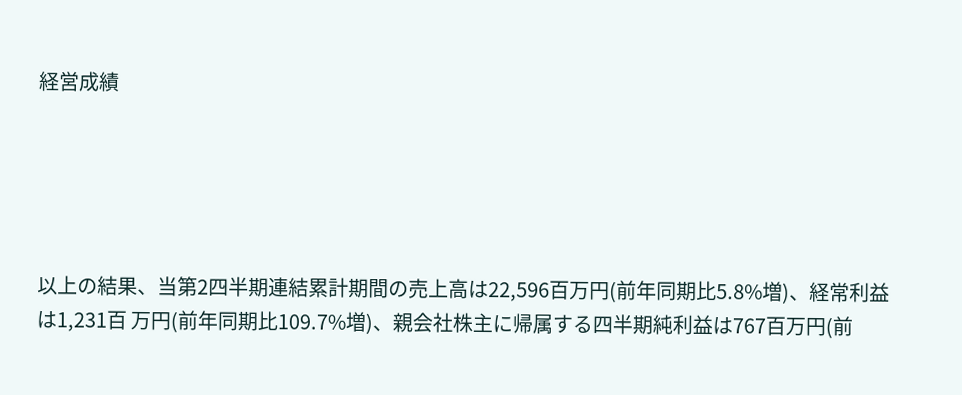経営成績





以上の結果、当第2四半期連結累計期間の売上高は22,596百万円(前年同期比5.8%増)、経常利益は1,231百 万円(前年同期比109.7%増)、親会社株主に帰属する四半期純利益は767百万円(前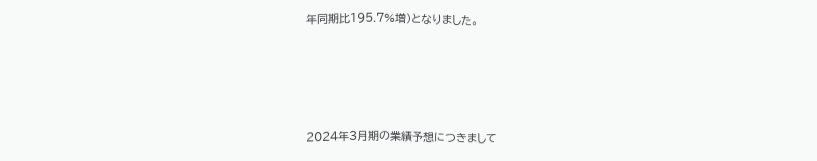年同期比195.7%増)となりました。





2024年3月期の業績予想につきまして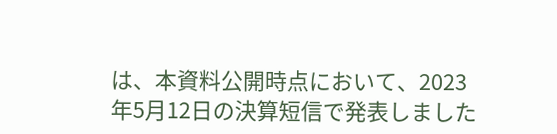は、本資料公開時点において、2023年5月12日の決算短信で発表しました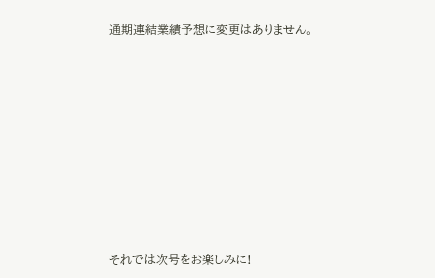通期連結業績予想に変更はありません。











それでは次号をお楽しみに!